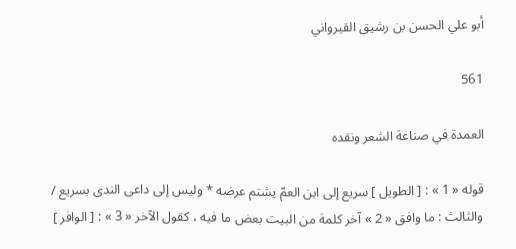أبو علي الحسن بن رشيق القيرواني

561

العمدة في صناعة الشعر ونقده

قوله « 1 » : [ الطويل ] سريع إلى ابن العمّ يشتم عرضه * وليس إلى داعى الندى بسريع / والثالث : ما وافق « 2 » آخر كلمة من البيت بعض ما فيه ، كقول الآخر « 3 » : [ الوافر ]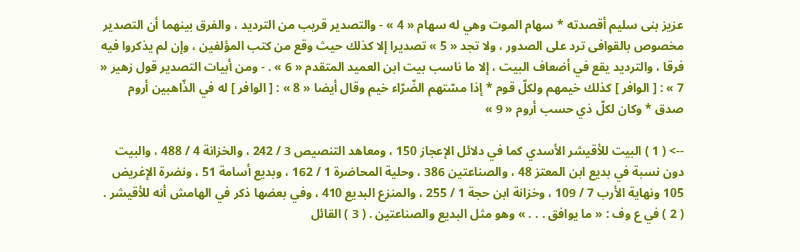عزيز بنى سليم أقصدته * سهام الموت وهي له سهام « 4 » - والتصدير قريب من الترديد ، والفرق بينهما أن التصدير مخصوص بالقوافى ترد على الصدور ، ولا تجد « 5 » تصديرا إلا كذلك حيث وقع من كتب المؤلفين ، وإن لم يذكروا فيه فرقا ، والترديد يقع في أضعاف البيت ، إلا ما ناسب بيت ابن العميد المتقدم « 6 » . - ومن أبيات التصدير قول زهير « 7 » : [ الوافر ] كذلك خيمهم ولكلّ قوم * إذا مسّتهم الضّرّاء خيم وقال أيضا « 8 » : [ الوافر ] له في الذّاهبين أروم صدق * وكان لكلّ ذي حسب أروم « 9 »

--> ( 1 ) البيت للأقيشر الأسدي كما في دلائل الإعجاز 150 ، ومعاهد التنصيص 3 / 242 ، والخزانة 4 / 488 ، والبيت دون نسبة في بديع ابن المعتز 48 ، والصناعتين 386 ، وحلية المحاضرة 1 / 162 ، وبديع أسامة 51 ، ونضرة الإغريض 105 ونهاية الأرب 7 / 109 ، وخزانة ابن حجة 1 / 255 ، والمنزع البديع 410 ، وفي بعضها ذكر في الهامش أنه للأقيشر . ( 2 ) في ع وف : « ما يوافق . . . » وهو مثل البديع والصناعتين . ( 3 ) القائل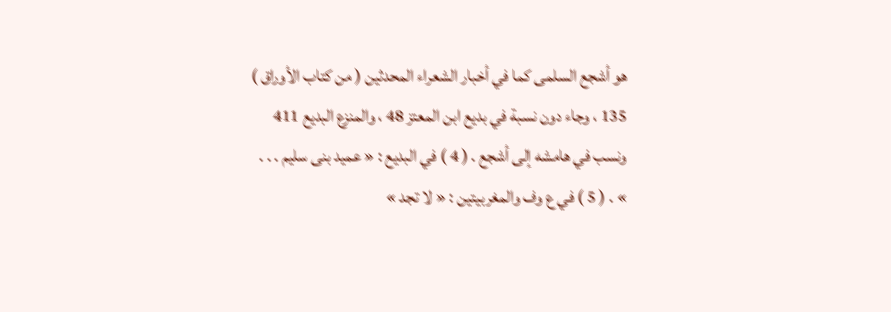هو أشجع السلمى كما في أخبار الشعراء المحدثين ( من كتاب الأوراق ) 135 ، وجاء دون نسبة في بديع ابن المعتز 48 ، والمنزع البديع 411 ونسب في هامشه إلى أشجع . ( 4 ) في البديع : « عميد بنى سليم . . . » . ( 5 ) في ع وف والمغربيتين : « لا تجد »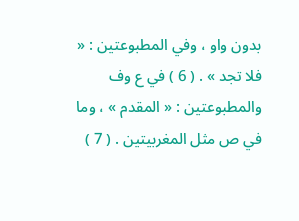بدون واو ، وفي المطبوعتين : « فلا تجد » . ( 6 ) في ع وف والمطبوعتين : « المقدم » ، وما في ص مثل المغربيتين . ( 7 )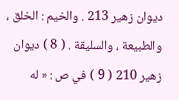ديوان زهير 213 . والخيم : الخلق ، والطبيعة ، والسليقة . ( 8 ) ديوان زهير 210 ( 9 ) في ص : « له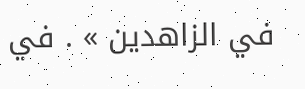في الزاهدين » . في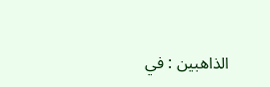الذاهبين : في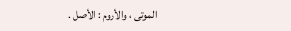الموتى ، والأروم : الأصل .